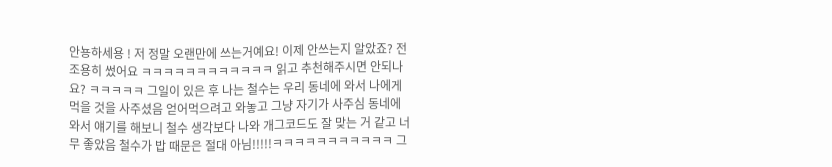안뇽하세용 ! 저 정말 오랜만에 쓰는거예요! 이제 안쓰는지 알았죠? 전 조용히 썼어요 ㅋㅋㅋㅋㅋㅋㅋㅋㅋㅋㅋㅋ 읽고 추천해주시면 안되나요? ㅋㅋㅋㅋㅋ 그일이 있은 후 나는 철수는 우리 동네에 와서 나에게 먹을 것을 사주셨음 얻어먹으려고 와놓고 그냥 자기가 사주심 동네에 와서 얘기를 해보니 철수 생각보다 나와 개그코드도 잘 맞는 거 같고 너무 좋았음 철수가 밥 때문은 절대 아님!!!!!ㅋㅋㅋㅋㅋㅋㅋㅋㅋㅋㅋ 그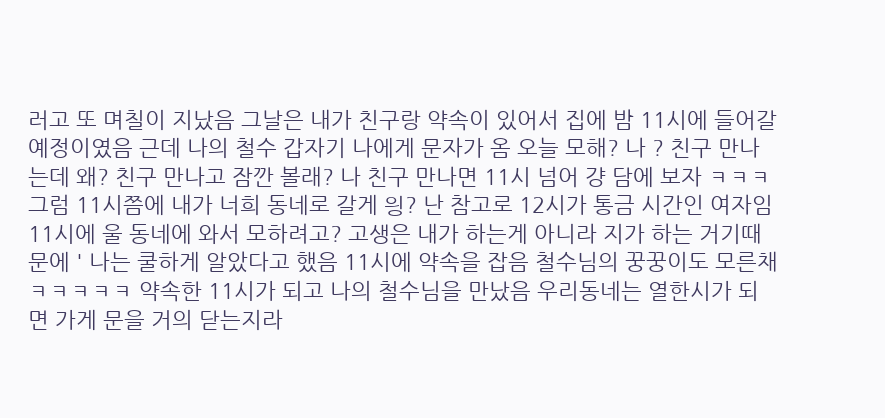러고 또 며칠이 지났음 그날은 내가 친구랑 약속이 있어서 집에 밤 11시에 들어갈 예정이였음 근데 나의 철수 갑자기 나에게 문자가 옴 오늘 모해? 나 ? 친구 만나는데 왜? 친구 만나고 잠깐 볼래? 나 친구 만나면 11시 넘어 걍 담에 보자 ㅋㅋㅋ 그럼 11시쯤에 내가 너희 동네로 갈게 읭? 난 참고로 12시가 통금 시간인 여자임 11시에 울 동네에 와서 모하려고? 고생은 내가 하는게 아니라 지가 하는 거기때문에 ' 나는 쿨하게 알았다고 했음 11시에 약속을 잡음 철수님의 꿍꿍이도 모른채 ㅋㅋㅋㅋㅋ 약속한 11시가 되고 나의 철수님을 만났음 우리동네는 열한시가 되면 가게 문을 거의 닫는지라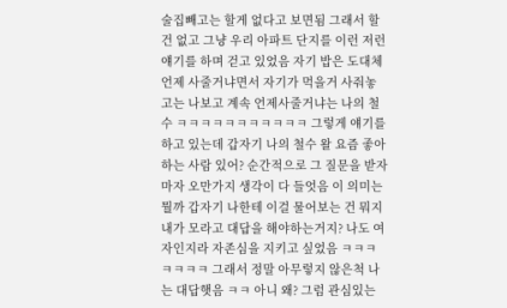술집빼고는 할게 없다고 보면됨 그래서 할건 없고 그냥 우리 아파트 단지를 이런 저런 얘기를 하며 걷고 있었음 자기 밥은 도대체 언제 사줄거냐면서 자기가 먹을거 사줘놓고는 나보고 계속 언제사줄거냐는 나의 철수 ㅋㅋㅋㅋㅋㅋㅋㅋㅋㅋㅋ 그렇게 얘기를 하고 있는데 갑자기 나의 철수 왈 요즘 좋아하는 사람 있어? 순간적으로 그 질문을 받자마자 오만가지 생각이 다 들엇음 이 의미는 뭘까 갑자기 나한테 이걸 물어보는 건 뭐지 내가 모라고 대답을 해야하는거지? 나도 여자인지라 자존심을 지키고 싶었음 ㅋㅋㅋㅋㅋㅋㅋ 그래서 정말 아무렇지 않은척 나는 대답햇음 ㅋㅋ 아니 왜? 그럼 관심있는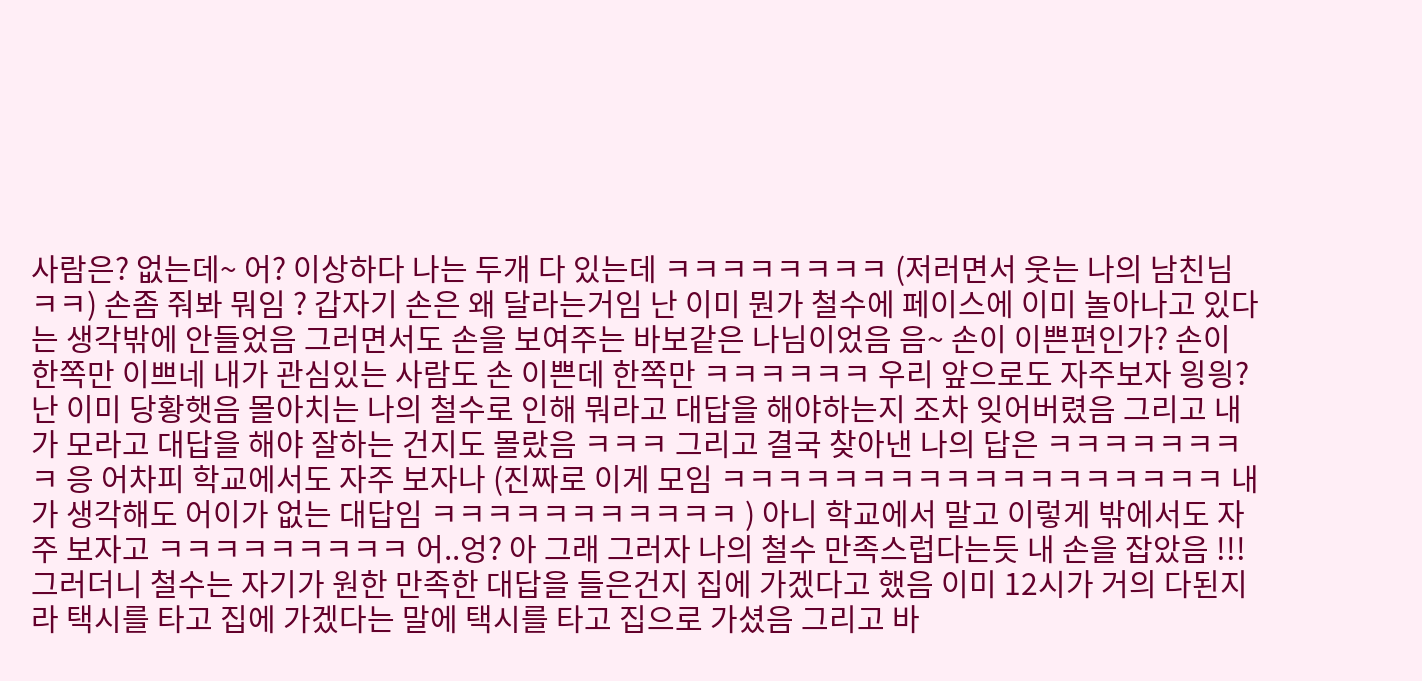사람은? 없는데~ 어? 이상하다 나는 두개 다 있는데 ㅋㅋㅋㅋㅋㅋㅋㅋ (저러면서 웃는 나의 남친님 ㅋㅋ) 손좀 줘봐 뭐임 ? 갑자기 손은 왜 달라는거임 난 이미 뭔가 철수에 페이스에 이미 놀아나고 있다는 생각밖에 안들었음 그러면서도 손을 보여주는 바보같은 나님이었음 음~ 손이 이쁜편인가? 손이 한쪽만 이쁘네 내가 관심있는 사람도 손 이쁜데 한쪽만 ㅋㅋㅋㅋㅋㅋ 우리 앞으로도 자주보자 읭읭? 난 이미 당황햇음 몰아치는 나의 철수로 인해 뭐라고 대답을 해야하는지 조차 잊어버렸음 그리고 내가 모라고 대답을 해야 잘하는 건지도 몰랐음 ㅋㅋㅋ 그리고 결국 찾아낸 나의 답은 ㅋㅋㅋㅋㅋㅋㅋㅋ 응 어차피 학교에서도 자주 보자나 (진짜로 이게 모임 ㅋㅋㅋㅋㅋㅋㅋㅋㅋㅋㅋㅋㅋㅋㅋㅋㅋㅋ 내가 생각해도 어이가 없는 대답임 ㅋㅋㅋㅋㅋㅋㅋㅋㅋㅋㅋ ) 아니 학교에서 말고 이렇게 밖에서도 자주 보자고 ㅋㅋㅋㅋㅋㅋㅋㅋㅋ 어..엉? 아 그래 그러자 나의 철수 만족스럽다는듯 내 손을 잡았음 !!! 그러더니 철수는 자기가 원한 만족한 대답을 들은건지 집에 가겠다고 했음 이미 12시가 거의 다된지라 택시를 타고 집에 가겠다는 말에 택시를 타고 집으로 가셨음 그리고 바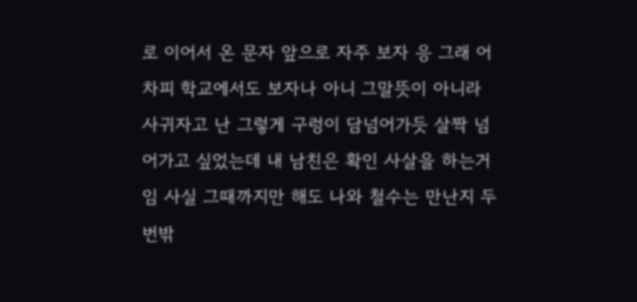로 이어서 온 문자 앞으로 자주 보자 응 그래 어차피 학교에서도 보자나 아니 그말뜻이 아니라 사귀자고 난 그렇게 구렁이 담넘어가듯 살짝 넘어가고 싶었는데 내 남친은 확인 사살을 하는거임 사실 그때까지만 해도 나와 철수는 만난지 두번밖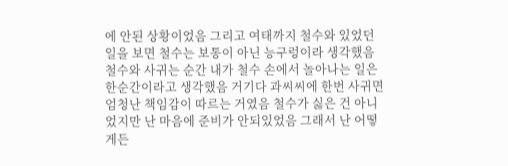에 안된 상황이었음 그리고 여태까지 철수와 있었던 일을 보면 철수는 보통이 아닌 능구렁이라 생각했음 철수와 사귀는 순간 내가 철수 손에서 놀아나는 일은 한순간이라고 생각했음 거기다 과씨씨에 한번 사귀면 엄청난 책임감이 따르는 거였음 철수가 싫은 건 아니었지만 난 마음에 준비가 안되있었음 그래서 난 어떻게든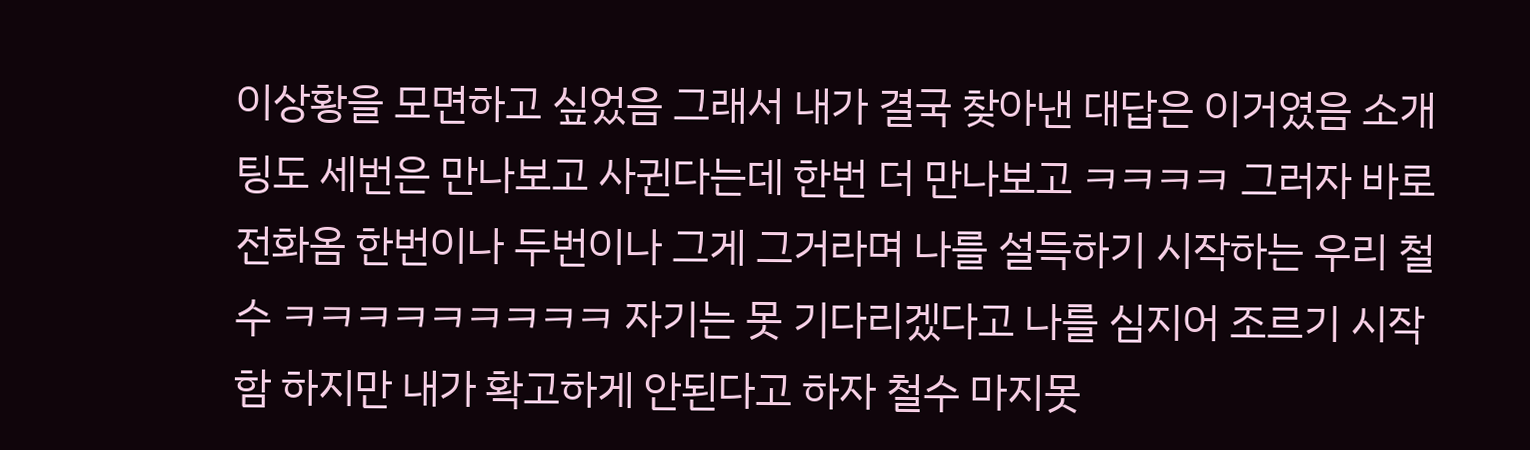이상황을 모면하고 싶었음 그래서 내가 결국 찾아낸 대답은 이거였음 소개팅도 세번은 만나보고 사귄다는데 한번 더 만나보고 ㅋㅋㅋㅋ 그러자 바로 전화옴 한번이나 두번이나 그게 그거라며 나를 설득하기 시작하는 우리 철수 ㅋㅋㅋㅋㅋㅋㅋㅋㅋ 자기는 못 기다리겠다고 나를 심지어 조르기 시작함 하지만 내가 확고하게 안된다고 하자 철수 마지못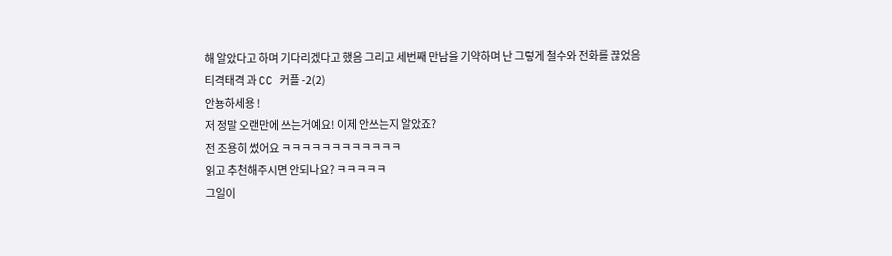해 알았다고 하며 기다리겠다고 했음 그리고 세번째 만남을 기약하며 난 그렇게 철수와 전화를 끊었음
티격태격 과 CC 커플 -2(2)
안뇽하세용 !
저 정말 오랜만에 쓰는거예요! 이제 안쓰는지 알았죠?
전 조용히 썼어요 ㅋㅋㅋㅋㅋㅋㅋㅋㅋㅋㅋㅋ
읽고 추천해주시면 안되나요? ㅋㅋㅋㅋㅋ
그일이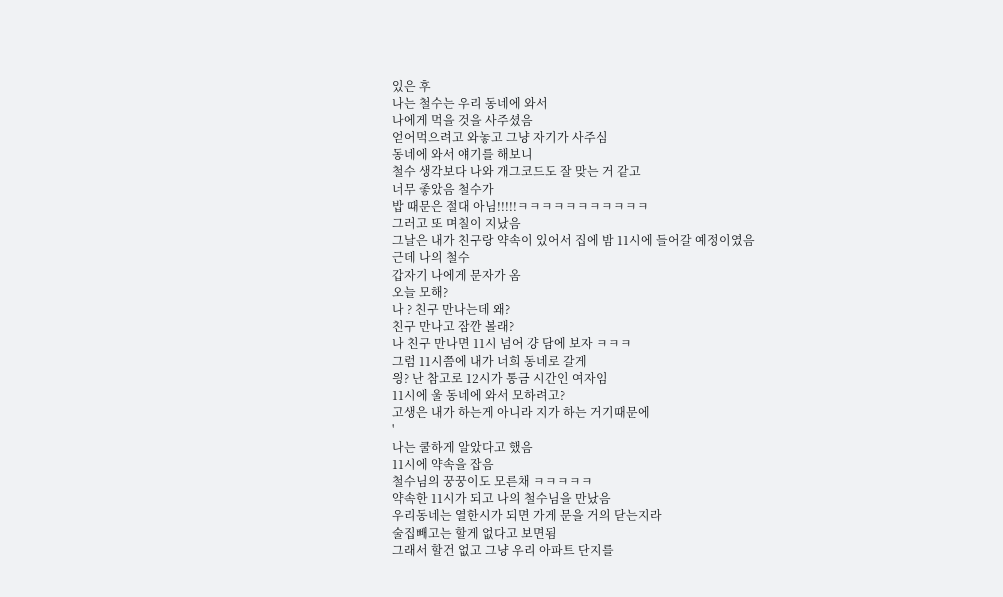있은 후
나는 철수는 우리 동네에 와서
나에게 먹을 것을 사주셨음
얻어먹으려고 와놓고 그냥 자기가 사주심
동네에 와서 얘기를 해보니
철수 생각보다 나와 개그코드도 잘 맞는 거 같고
너무 좋았음 철수가
밥 때문은 절대 아님!!!!!ㅋㅋㅋㅋㅋㅋㅋㅋㅋㅋㅋ
그러고 또 며칠이 지났음
그날은 내가 친구랑 약속이 있어서 집에 밤 11시에 들어갈 예정이였음
근데 나의 철수
갑자기 나에게 문자가 옴
오늘 모해?
나 ? 친구 만나는데 왜?
친구 만나고 잠깐 볼래?
나 친구 만나면 11시 넘어 걍 담에 보자 ㅋㅋㅋ
그럼 11시쯤에 내가 너희 동네로 갈게
읭? 난 참고로 12시가 통금 시간인 여자임
11시에 울 동네에 와서 모하려고?
고생은 내가 하는게 아니라 지가 하는 거기때문에
'
나는 쿨하게 알았다고 했음
11시에 약속을 잡음
철수님의 꿍꿍이도 모른채 ㅋㅋㅋㅋㅋ
약속한 11시가 되고 나의 철수님을 만났음
우리동네는 열한시가 되면 가게 문을 거의 닫는지라
술집빼고는 할게 없다고 보면됨
그래서 할건 없고 그냥 우리 아파트 단지를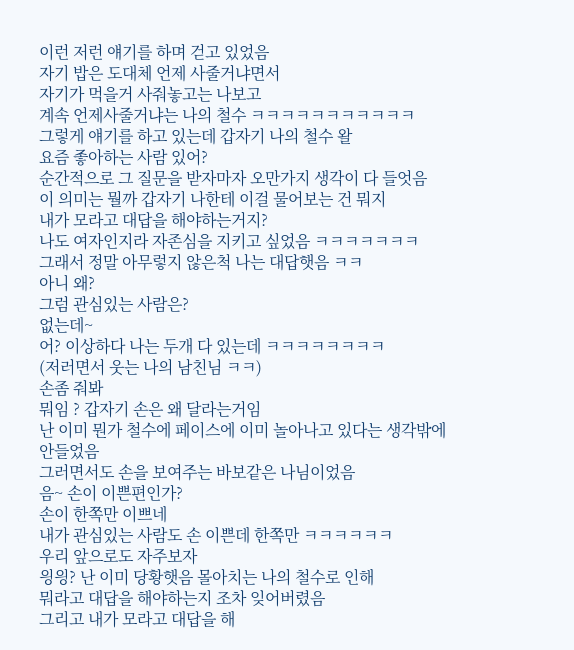이런 저런 얘기를 하며 걷고 있었음
자기 밥은 도대체 언제 사줄거냐면서
자기가 먹을거 사줘놓고는 나보고
계속 언제사줄거냐는 나의 철수 ㅋㅋㅋㅋㅋㅋㅋㅋㅋㅋㅋ
그렇게 얘기를 하고 있는데 갑자기 나의 철수 왈
요즘 좋아하는 사람 있어?
순간적으로 그 질문을 받자마자 오만가지 생각이 다 들엇음
이 의미는 뭘까 갑자기 나한테 이걸 물어보는 건 뭐지
내가 모라고 대답을 해야하는거지?
나도 여자인지라 자존심을 지키고 싶었음 ㅋㅋㅋㅋㅋㅋㅋ
그래서 정말 아무렇지 않은척 나는 대답햇음 ㅋㅋ
아니 왜?
그럼 관심있는 사람은?
없는데~
어? 이상하다 나는 두개 다 있는데 ㅋㅋㅋㅋㅋㅋㅋㅋ
(저러면서 웃는 나의 남친님 ㅋㅋ)
손좀 줘봐
뭐임 ? 갑자기 손은 왜 달라는거임
난 이미 뭔가 철수에 페이스에 이미 놀아나고 있다는 생각밖에 안들었음
그러면서도 손을 보여주는 바보같은 나님이었음
음~ 손이 이쁜편인가?
손이 한쪽만 이쁘네
내가 관심있는 사람도 손 이쁜데 한쪽만 ㅋㅋㅋㅋㅋㅋ
우리 앞으로도 자주보자
읭읭? 난 이미 당황햇음 몰아치는 나의 철수로 인해
뭐라고 대답을 해야하는지 조차 잊어버렸음
그리고 내가 모라고 대답을 해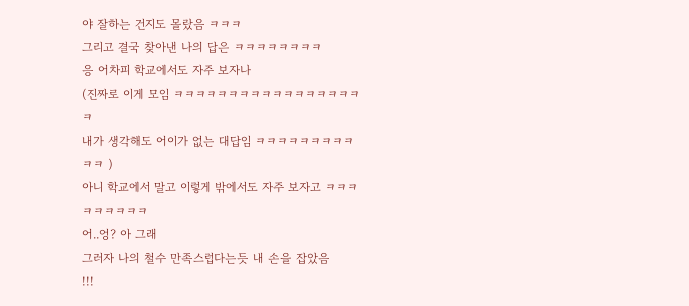야 잘하는 건지도 몰랐음 ㅋㅋㅋ
그리고 결국 찾아낸 나의 답은 ㅋㅋㅋㅋㅋㅋㅋㅋ
응 어차피 학교에서도 자주 보자나
(진짜로 이게 모임 ㅋㅋㅋㅋㅋㅋㅋㅋㅋㅋㅋㅋㅋㅋㅋㅋㅋㅋ
내가 생각해도 어이가 없는 대답임 ㅋㅋㅋㅋㅋㅋㅋㅋㅋㅋㅋ )
아니 학교에서 말고 이렇게 밖에서도 자주 보자고 ㅋㅋㅋㅋㅋㅋㅋㅋㅋ
어..엉? 아 그래
그러자 나의 철수 만족스럽다는듯 내 손을 잡았음
!!!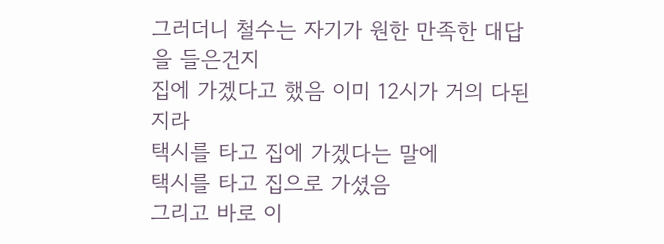그러더니 철수는 자기가 원한 만족한 대답을 들은건지
집에 가겠다고 했음 이미 12시가 거의 다된지라
택시를 타고 집에 가겠다는 말에
택시를 타고 집으로 가셨음
그리고 바로 이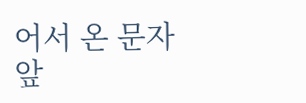어서 온 문자
앞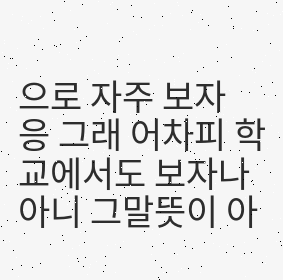으로 자주 보자
응 그래 어차피 학교에서도 보자나
아니 그말뜻이 아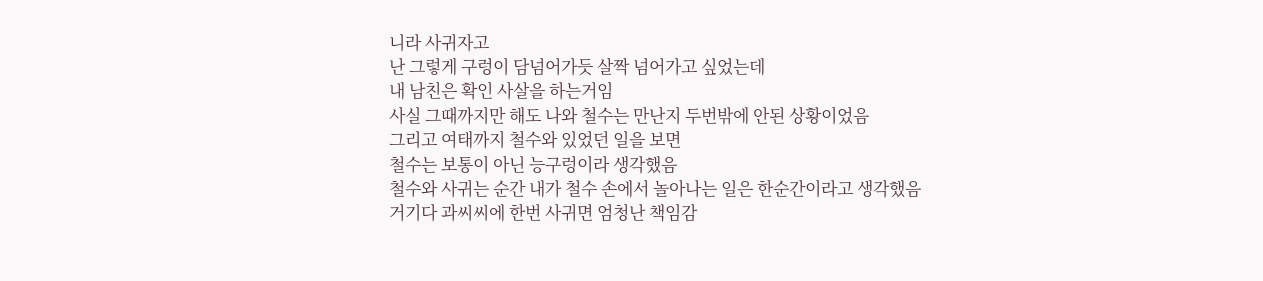니라 사귀자고
난 그렇게 구렁이 담넘어가듯 살짝 넘어가고 싶었는데
내 남친은 확인 사살을 하는거임
사실 그때까지만 해도 나와 철수는 만난지 두번밖에 안된 상황이었음
그리고 여태까지 철수와 있었던 일을 보면
철수는 보통이 아닌 능구렁이라 생각했음
철수와 사귀는 순간 내가 철수 손에서 놀아나는 일은 한순간이라고 생각했음
거기다 과씨씨에 한번 사귀면 엄청난 책임감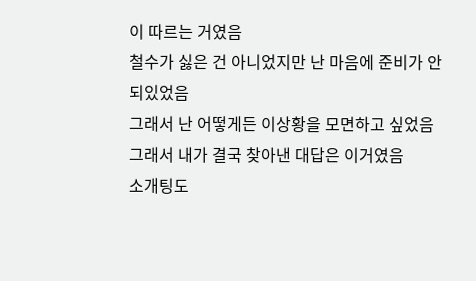이 따르는 거였음
철수가 싫은 건 아니었지만 난 마음에 준비가 안되있었음
그래서 난 어떻게든 이상황을 모면하고 싶었음
그래서 내가 결국 찾아낸 대답은 이거였음
소개팅도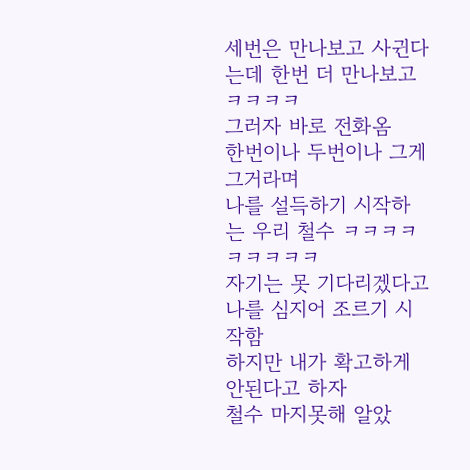세번은 만나보고 사귄다는데 한번 더 만나보고 ㅋㅋㅋㅋ
그러자 바로 전화옴
한번이나 두번이나 그게 그거라며
나를 설득하기 시작하는 우리 철수 ㅋㅋㅋㅋㅋㅋㅋㅋㅋ
자기는 못 기다리겠다고 나를 심지어 조르기 시작함
하지만 내가 확고하게 안된다고 하자
철수 마지못해 알았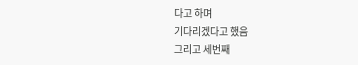다고 하며
기다리겠다고 했음
그리고 세번째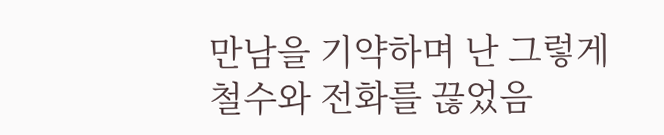만남을 기약하며 난 그렇게 철수와 전화를 끊었음